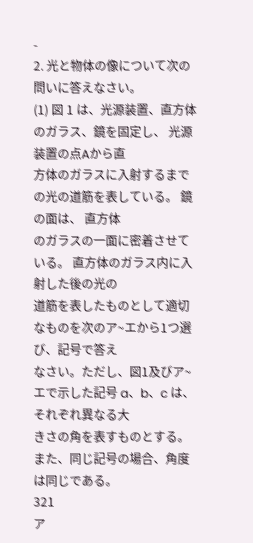-
2. 光と物体の像について次の問いに答えなさい。
(1) 図 1 は、光源装置、直方体のガラス、鏡を固定し、 光源装置の点Aから直
方体のガラスに入射するまでの光の道筋を表している。 鏡の面は、 直方体
のガラスの一面に密着させている。 直方体のガラス内に入射した後の光の
道筋を表したものとして適切なものを次のア~エから1つ選び、記号で答え
なさい。ただし、図1及びア~エで示した記号 a、b、c は、 それぞれ異なる大
きさの角を表すものとする。 また、同じ記号の場合、角度は同じである。
321
ア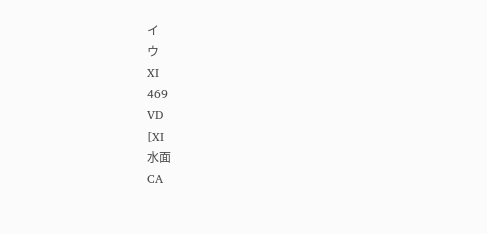イ
ウ
XI
469
VD
[XI
水面
CA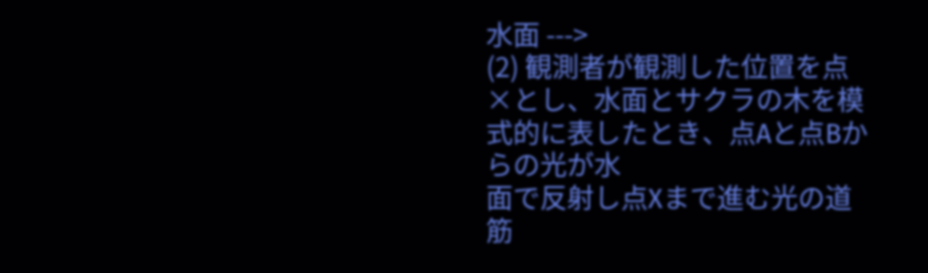水面 --->
(2) 観測者が観測した位置を点×とし、水面とサクラの木を模式的に表したとき、点Aと点Bからの光が水
面で反射し点Xまで進む光の道筋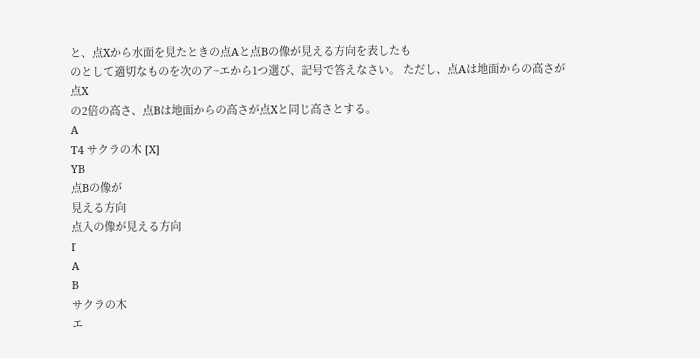と、点Xから水面を見たときの点Aと点Bの像が見える方向を表したも
のとして適切なものを次のア~エから1つ選び、記号で答えなさい。 ただし、点Aは地面からの高さが点X
の2倍の高さ、点Bは地面からの高さが点Xと同じ高さとする。
A
T4 サクラの木 [X]
YB
点Bの像が
見える方向
点入の像が見える方向
ľ
A
B
サクラの木
エ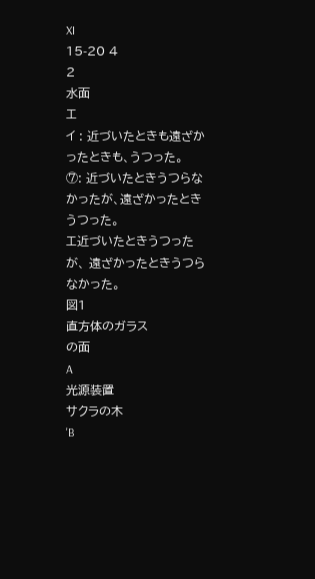XI
15-20 4
2
水面
エ
イ : 近づいたときも遠ざかったときも、うつった。
⑦: 近づいたときうつらなかったが、遠ざかったときうつった。
エ近づいたときうつったが、 遠ざかったときうつらなかった。
図1
直方体のガラス
の面
A
光源装置
サクラの木
'B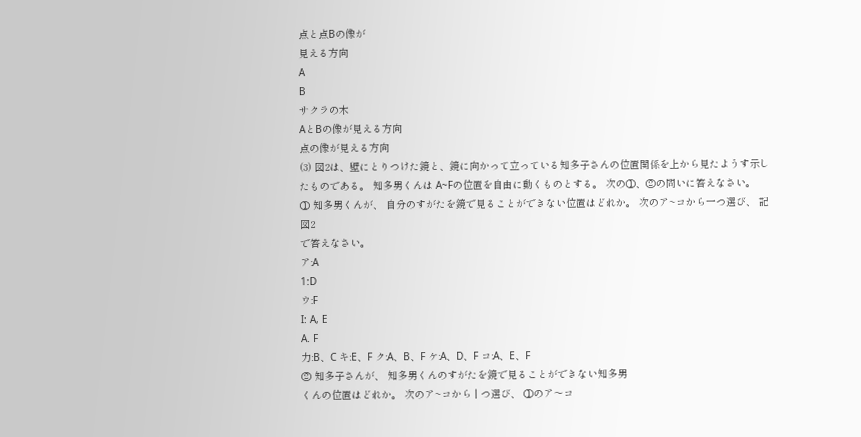点と点Bの像が
見える方向
A
B
サクラの木
AとBの像が見える方向
点の像が見える方向
(3) 図2は、壁にとりつけた鏡と、鏡に向かって立っている知多子さんの位置関係を上から見たようす示し
たものである。 知多男くんは A~Fの位置を自由に動くものとする。 次の①、②の問いに答えなさい。
① 知多男くんが、 自分のすがたを鏡で見ることができない位置はどれか。 次のア~コから一つ選び、 記
図2
で答えなさい。
ア:A
1:D
ウ:F
I: A, E
A. F
力:B、C キ:E、F ク:A、B、F ケ:A、D、F コ:A、E、F
② 知多子さんが、 知多男くんのすがたを鏡で見ることができない知多男
くんの位置はどれか。 次のア~コから | つ選び、 ①のア〜コ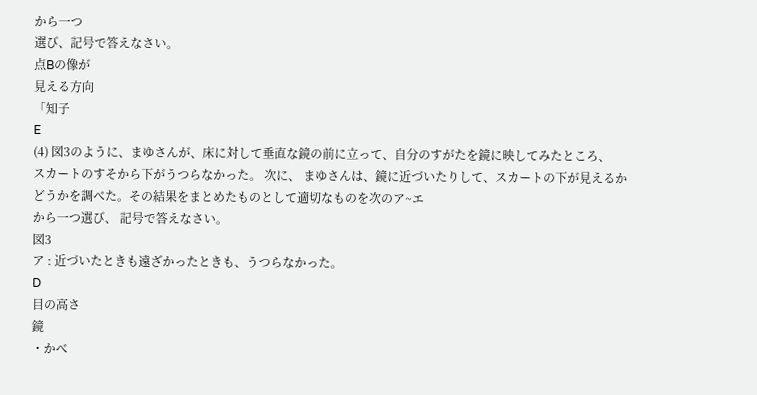から一つ
選び、記号で答えなさい。
点Bの像が
見える方向
「知子
E
(4) 図3のように、まゆさんが、床に対して垂直な鏡の前に立って、自分のすがたを鏡に映してみたところ、
スカートのすそから下がうつらなかった。 次に、 まゆさんは、鏡に近づいたりして、スカートの下が見えるか
どうかを調べた。その結果をまとめたものとして適切なものを次のア~エ
から一つ選び、 記号で答えなさい。
図3
ア : 近づいたときも遠ざかったときも、うつらなかった。
D
目の高さ
鏡
・かべ